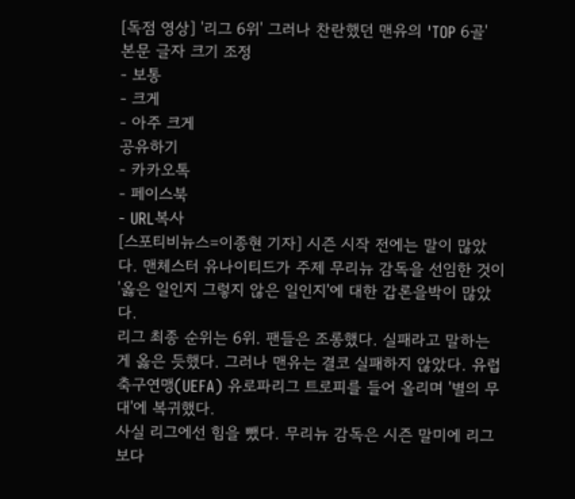[독점 영상] '리그 6위' 그러나 찬란했던 맨유의 'TOP 6골'
본문 글자 크기 조정
- 보통
- 크게
- 아주 크게
공유하기
- 카카오톡
- 페이스북
- URL복사
[스포티비뉴스=이종현 기자] 시즌 시작 전에는 말이 많았다. 맨체스터 유나이티드가 주제 무리뉴 감독을 선임한 것이 '옳은 일인지 그렇지 않은 일인지'에 대한 갑론을박이 많았다.
리그 최종 순위는 6위. 팬들은 조롱했다. 실패라고 말하는 게 옳은 듯했다. 그러나 맨유는 결코 실패하지 않았다. 유럽축구연맹(UEFA) 유로파리그 트로피를 들어 올리며 '별의 무대'에 복귀했다.
사실 리그에선 힘을 뺐다. 무리뉴 감독은 시즌 말미에 리그보다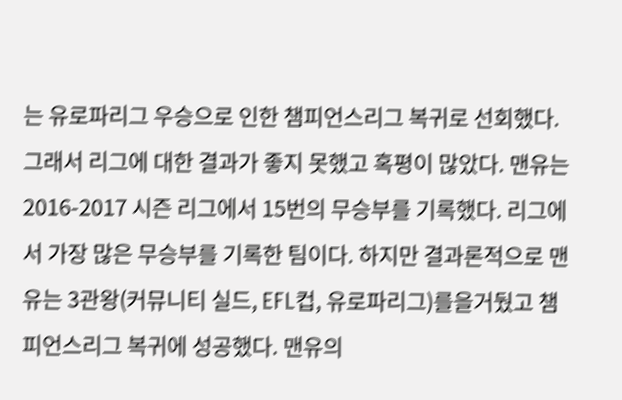는 유로파리그 우승으로 인한 챔피언스리그 복귀로 선회했다. 그래서 리그에 대한 결과가 좋지 못했고 혹평이 많았다. 맨유는 2016-2017 시즌 리그에서 15번의 무승부를 기록했다. 리그에서 가장 많은 무승부를 기록한 팀이다. 하지만 결과론적으로 맨유는 3관왕(커뮤니티 실드, EFL컵, 유로파리그)를을거뒀고 챔피언스리그 복귀에 성공했다. 맨유의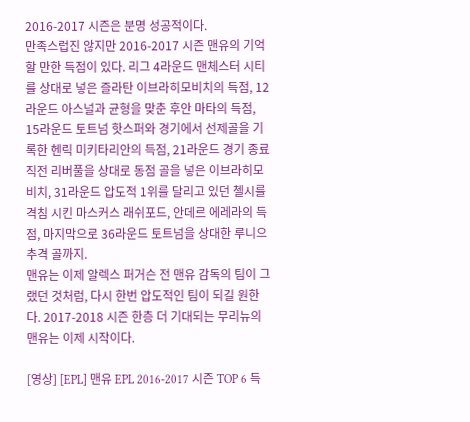2016-2017 시즌은 분명 성공적이다.
만족스럽진 않지만 2016-2017 시즌 맨유의 기억할 만한 득점이 있다. 리그 4라운드 맨체스터 시티를 상대로 넣은 즐라탄 이브라히모비치의 득점, 12라운드 아스널과 균형을 맞춘 후안 마타의 득점, 15라운드 토트넘 핫스퍼와 경기에서 선제골을 기록한 헨릭 미키타리안의 득점, 21라운드 경기 종료 직전 리버풀을 상대로 동점 골을 넣은 이브라히모비치, 31라운드 압도적 1위를 달리고 있던 첼시를 격침 시킨 마스커스 래쉬포드, 안데르 에레라의 득점, 마지막으로 36라운드 토트넘을 상대한 루니으 추격 골까지.
맨유는 이제 알렉스 퍼거슨 전 맨유 감독의 팀이 그랬던 것처럼, 다시 한번 압도적인 팀이 되길 원한다. 2017-2018 시즌 한층 더 기대되는 무리뉴의 맨유는 이제 시작이다.

[영상] [EPL] 맨유 EPL 2016-2017 시즌 TOP 6 득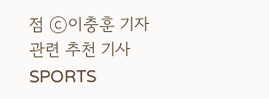점 ⓒ이충훈 기자
관련 추천 기사
SPORTS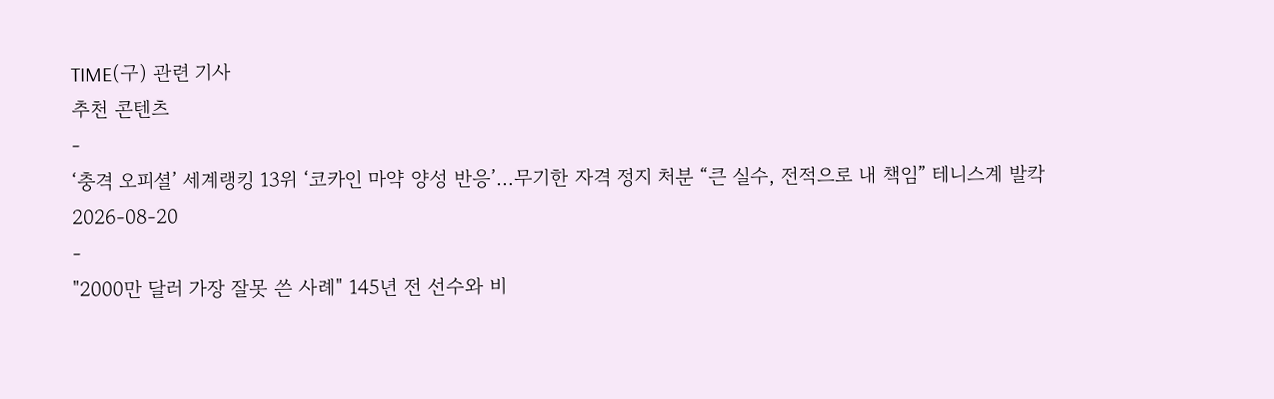TIME(구) 관련 기사
추천 콘텐츠
-
‘충격 오피셜’ 세계랭킹 13위 ‘코카인 마약 양성 반응’…무기한 자격 정지 처분 “큰 실수, 전적으로 내 책임” 테니스계 발칵
2026-08-20
-
"2000만 달러 가장 잘못 쓴 사례" 145년 전 선수와 비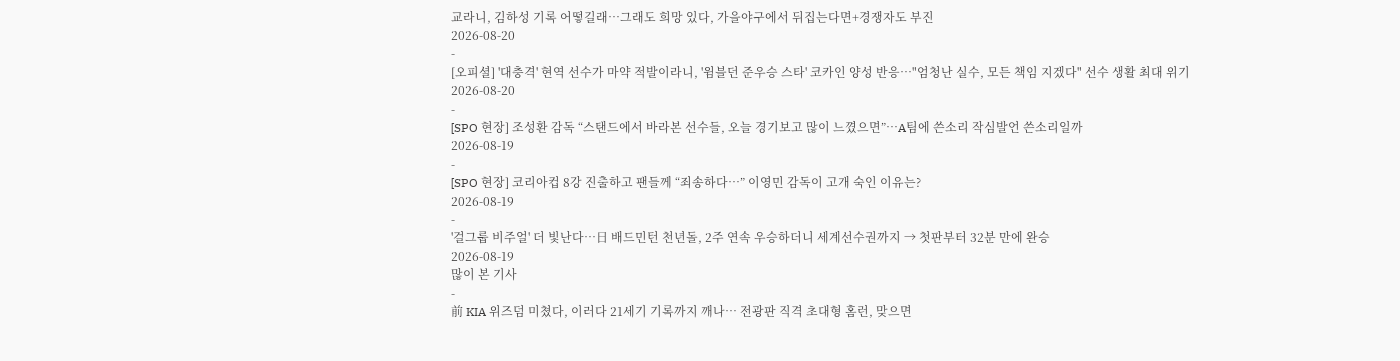교라니, 김하성 기록 어떻길래…그래도 희망 있다, 가을야구에서 뒤집는다면+경쟁자도 부진
2026-08-20
-
[오피셜] '대충격' 현역 선수가 마약 적발이라니, '윔블던 준우승 스타' 코카인 양성 반응…"엄청난 실수, 모든 책임 지겠다" 선수 생활 최대 위기
2026-08-20
-
[SPO 현장] 조성환 감독 “스탠드에서 바라본 선수들, 오늘 경기보고 많이 느꼈으면”…A팀에 쓴소리 작심발언 쓴소리일까
2026-08-19
-
[SPO 현장] 코리아컵 8강 진출하고 팬들께 “죄송하다…” 이영민 감독이 고개 숙인 이유는?
2026-08-19
-
'걸그룹 비주얼' 더 빛난다…日 배드민턴 천년돌, 2주 연속 우승하더니 세계선수권까지 → 첫판부터 32분 만에 완승
2026-08-19
많이 본 기사
-
前 KIA 위즈덤 미쳤다, 이러다 21세기 기록까지 깨나… 전광판 직격 초대형 홈런, 맞으면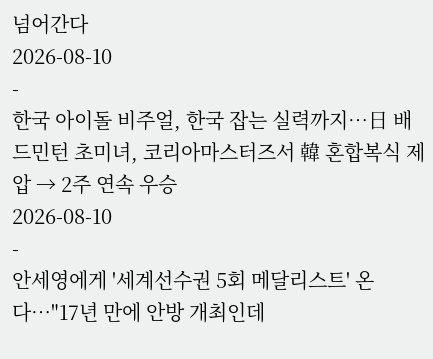넘어간다
2026-08-10
-
한국 아이돌 비주얼, 한국 잡는 실력까지…日 배드민턴 초미녀, 코리아마스터즈서 韓 혼합복식 제압 → 2주 연속 우승
2026-08-10
-
안세영에게 '세계선수권 5회 메달리스트' 온다…"17년 만에 안방 개최인데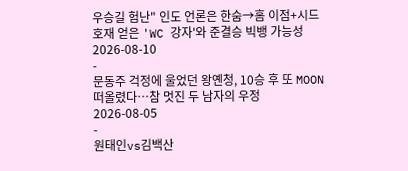우승길 험난" 인도 언론은 한숨→홈 이점+시드 호재 얻은 'WC 강자'와 준결승 빅뱅 가능성
2026-08-10
-
문동주 걱정에 울었던 왕옌청, 10승 후 또 MOON 떠올렸다…참 멋진 두 남자의 우정
2026-08-05
-
원태인vs김백산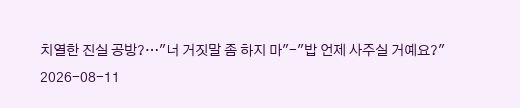치열한 진실 공방?…"너 거짓말 좀 하지 마"-"밥 언제 사주실 거예요?"
2026-08-11